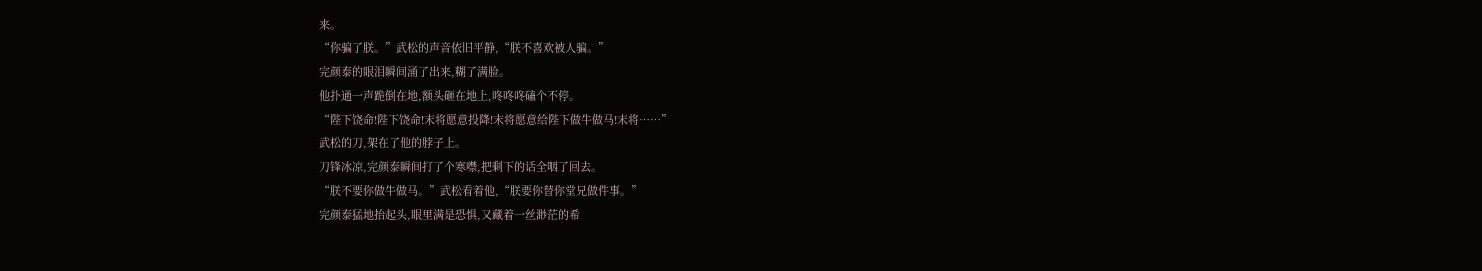来。
“你骗了朕。”武松的声音依旧平静,“朕不喜欢被人骗。”
完颜泰的眼泪瞬间涌了出来,糊了满脸。
他扑通一声跪倒在地,额头砸在地上,咚咚咚磕个不停。
“陛下饶命!陛下饶命!末将愿意投降!末将愿意给陛下做牛做马!末将……”
武松的刀,架在了他的脖子上。
刀锋冰凉,完颜泰瞬间打了个寒噤,把剩下的话全咽了回去。
“朕不要你做牛做马。”武松看着他,“朕要你替你堂兄做件事。”
完颜泰猛地抬起头,眼里满是恐惧,又藏着一丝渺茫的希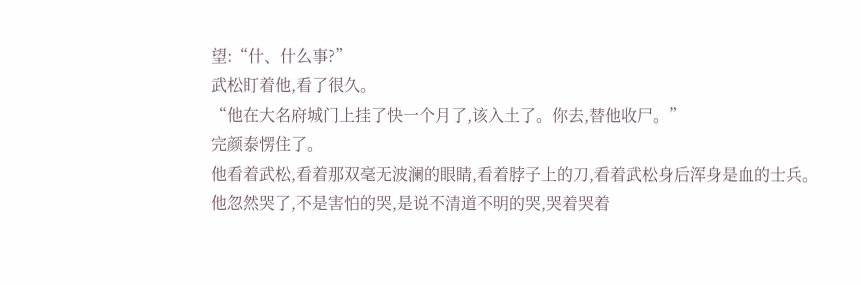望:“什、什么事?”
武松盯着他,看了很久。
“他在大名府城门上挂了快一个月了,该入土了。你去,替他收尸。”
完颜泰愣住了。
他看着武松,看着那双毫无波澜的眼睛,看着脖子上的刀,看着武松身后浑身是血的士兵。
他忽然哭了,不是害怕的哭,是说不清道不明的哭,哭着哭着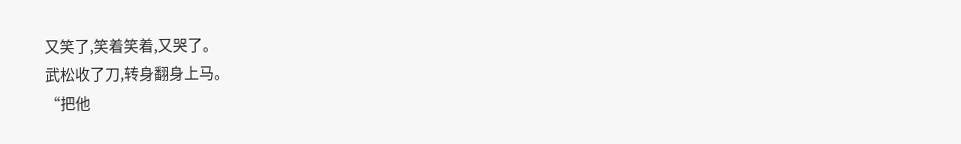又笑了,笑着笑着,又哭了。
武松收了刀,转身翻身上马。
“把他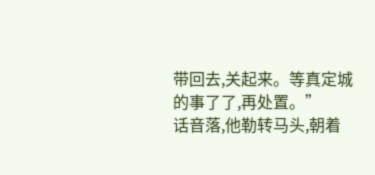带回去,关起来。等真定城的事了了,再处置。”
话音落,他勒转马头,朝着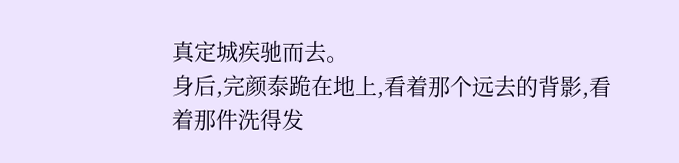真定城疾驰而去。
身后,完颜泰跪在地上,看着那个远去的背影,看着那件洗得发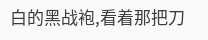白的黑战袍,看着那把刀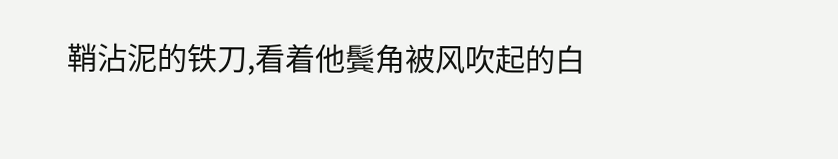鞘沾泥的铁刀,看着他鬓角被风吹起的白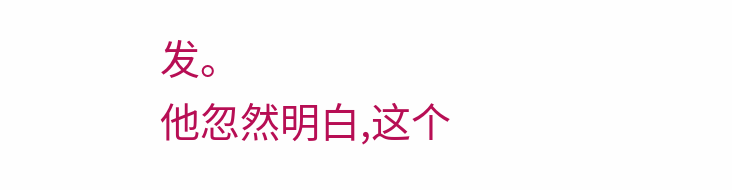发。
他忽然明白,这个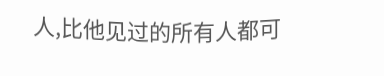人,比他见过的所有人都可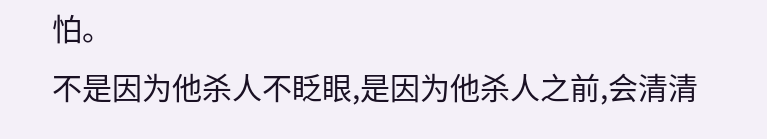怕。
不是因为他杀人不眨眼,是因为他杀人之前,会清清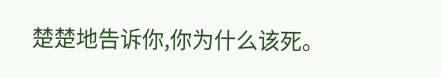楚楚地告诉你,你为什么该死。